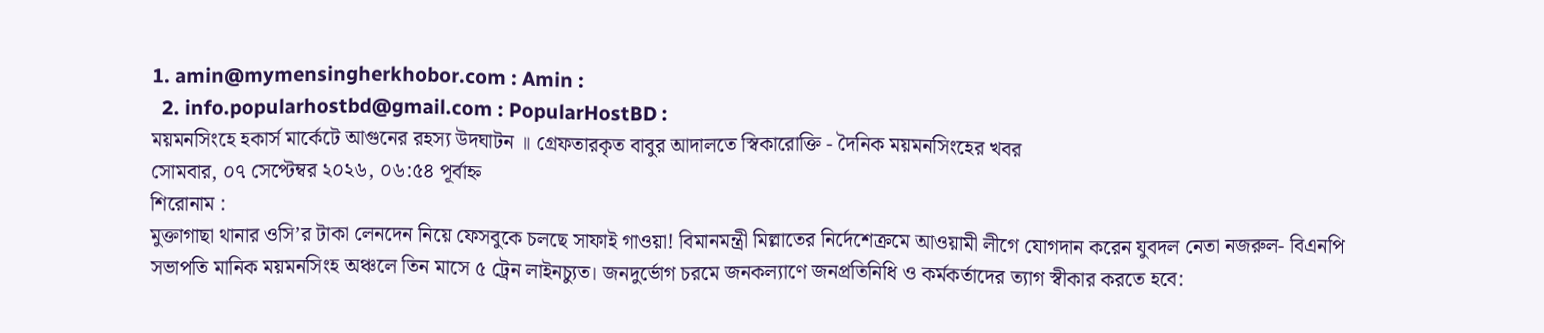1. amin@mymensingherkhobor.com : Amin :
  2. info.popularhostbd@gmail.com : PopularHostBD :
ময়মনসিংহে হকার্স মার্কেটে আগুনের রহস্য উদঘাটন ॥ গ্রেফতারকৃত বাবুর আদালতে স্বিকারোক্তি - দৈনিক ময়মনসিংহের খবর
সোমবার, ০৭ সেপ্টেম্বর ২০২৬, ০৬:৫৪ পূর্বাহ্ন
শিরোনাম :
মুক্তাগাছা থানার ওসি’র টাকা লেনদেন নিয়ে ফেসবুকে চলছে সাফাই গাওয়া! বিমানমন্ত্রী মিল্লাতের নির্দেশেক্রমে আওয়ামী লীগে যোগদান করেন যুবদল নেতা নজরুল- বিএনপি সভাপতি মানিক ময়মনসিংহ অঞ্চলে তিন মাসে ৫ ট্রেন লাইনচ্যুত। জনদুর্ভোগ চরমে জনকল্যাণে জনপ্রতিনিধি ও কর্মকর্তাদের ত্যাগ স্বীকার করতে হবে: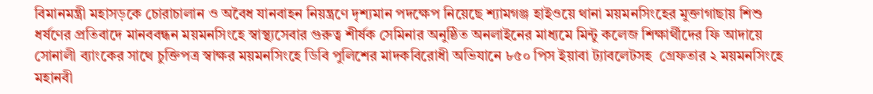বিমানমন্ত্রী মহাসড়কে চোরাচালান ও অবৈধ যানবাহন নিয়ন্ত্রণে দৃশ্যমান পদক্ষেপ নিয়েছে শ্যামগঞ্জ হাইওয়ে থানা ময়মনসিংহের মুক্তাগাছায় শিশু ধর্ষণের প্রতিবাদে মানববন্ধন ময়মনসিংহে স্বাস্থ্যসেবার গুরুত্ব শীর্ষক সেমিনার অনুষ্ঠিত অনলাইনের মাধ্যমে মিন্টু কলেজ শিক্ষার্থীদের ফি আদায়ে সোনালী ব্যাংকের সাথে চুক্তিপত্র স্বাক্ষর ময়মনসিংহে ডিবি পুলিশের মাদকবিরোধী অভিযানে ৮৫০ পিস ইয়াবা ট্যাবলেটসহ  গ্রেফতার ২ ময়মনসিংহে মহানবী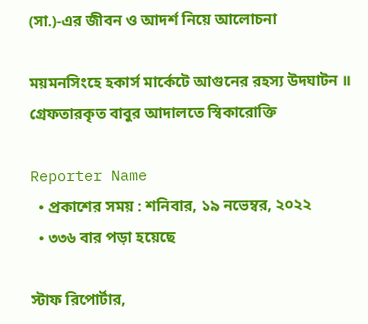(সা.)-এর জীবন ও আদর্শ নিয়ে আলোচনা

ময়মনসিংহে হকার্স মার্কেটে আগুনের রহস্য উদঘাটন ॥ গ্রেফতারকৃত বাবুর আদালতে স্বিকারোক্তি

Reporter Name
  • প্রকাশের সময় : শনিবার, ১৯ নভেম্বর, ২০২২
  • ৩৩৬ বার পড়া হয়েছে

স্টাফ রিপোর্টার,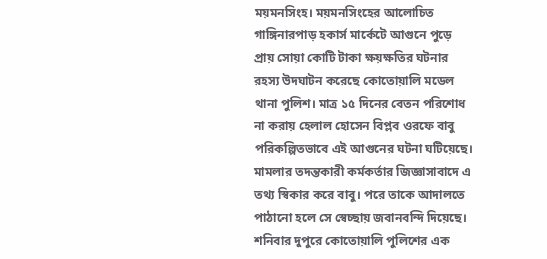ময়মনসিংহ। ময়মনসিংহের আলোচিত গাঙ্গিনারপাড় হকার্স মার্কেটে আগুনে পুড়ে প্রায় সোয়া কোটি টাকা ক্ষয়ক্ষতির ঘটনার রহস্য উদঘাটন করেছে কোতোয়ালি মডেল থানা পুলিশ। মাত্র ১৫ দিনের বেতন পরিশোধ না করায় হেলাল হোসেন বিপ্লব ওরফে বাবু পরিকল্পিতভাবে এই আগুনের ঘটনা ঘটিয়েছে। মামলার তদন্তকারী কর্মকর্তার জিজ্ঞাসাবাদে এ তথ্য স্বিকার করে বাবু। পরে তাকে আদালতে পাঠানো হলে সে স্বেচ্ছায় জবানবন্দি দিয়েছে। শনিবার দুপুরে কোতোয়ালি পুলিশের এক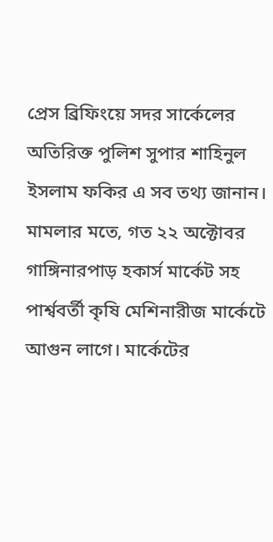প্রেস ব্রিফিংয়ে সদর সার্কেলের অতিরিক্ত পুলিশ সুপার শাহিনুল ইসলাম ফকির এ সব তথ্য জানান।
মামলার মতে, গত ২২ অক্টোবর গাঙ্গিনারপাড় হকার্স মার্কেট সহ পার্শ্ববর্তী কৃষি মেশিনারীজ মার্কেটে আগুন লাগে। মার্কেটের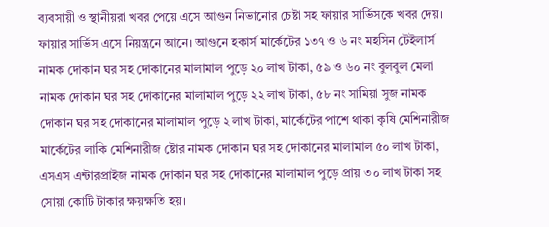ব্যবসায়ী ও স্থানীয়রা খবর পেয়ে এসে আগুন নিভানোর চেষ্টা সহ ফায়ার সার্ভিসকে খবর দেয়। ফায়ার সার্ভিস এসে নিয়ন্ত্রনে আনে। আগুনে হকার্স মার্কেটের ১৩৭ ও ৬ নং মহসিন টেইলার্স নামক দোকান ঘর সহ দোকানের মালামাল পুড়ে ২০ লাখ টাকা, ৫৯ ও ৬০ নং বুলবুল মেলা নামক দোকান ঘর সহ দোকানের মালামাল পুড়ে ২২ লাখ টাকা, ৫৮ নং সামিয়া সুজ নামক দোকান ঘর সহ দোকানের মালামাল পুড়ে ২ লাখ টাকা, মার্কেটের পাশে থাকা কৃষি মেশিনারীজ মার্কেটের লাকি মেশিনারীজ ষ্টোর নামক দোকান ঘর সহ দোকানের মালামাল ৫০ লাখ টাকা, এসএস এন্টারপ্রাইজ নামক দোকান ঘর সহ দোকানের মালামাল পুড়ে প্রায় ৩০ লাখ টাকা সহ সোয়া কোটি টাকার ক্ষয়ক্ষতি হয়।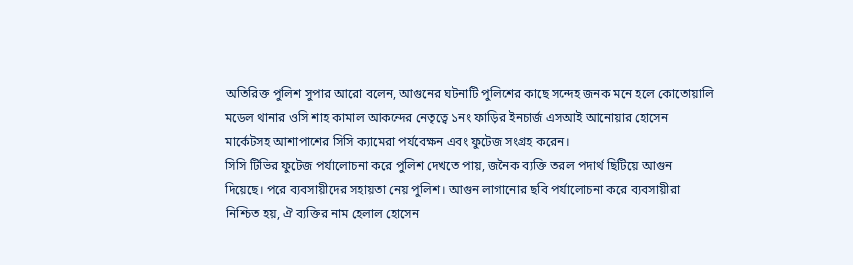অতিরিক্ত পুলিশ সুপার আরো বলেন, আগুনের ঘটনাটি পুলিশের কাছে সন্দেহ জনক মনে হলে কোতোয়ালি মডেল থানার ওসি শাহ কামাল আকন্দের নেতৃত্বে ১নং ফাড়ির ইনচার্জ এসআই আনোয়ার হোসেন মার্কেটসহ আশাপাশের সিসি ক্যামেরা পর্যবেক্ষন এবং ফুটেজ সংগ্রহ করেন।
সিসি টিভির ফুটেজ পর্যালোচনা করে পুলিশ দেখতে পায়, জনৈক ব্যক্তি তরল পদার্থ ছিটিয়ে আগুন দিয়েছে। পরে ব্যবসায়ীদের সহায়তা নেয় পুলিশ। আগুন লাগানোর ছবি পর্যালোচনা করে ব্যবসায়ীরা নিশ্চিত হয়, ঐ ব্যক্তির নাম হেলাল হোসেন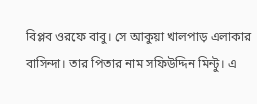বিপ্লব ওরফে বাবু। সে আকুয়া খালপাড় এলাকার বাসিন্দা। তার পিতার নাম সফিউদ্দিন মিন্টু। এ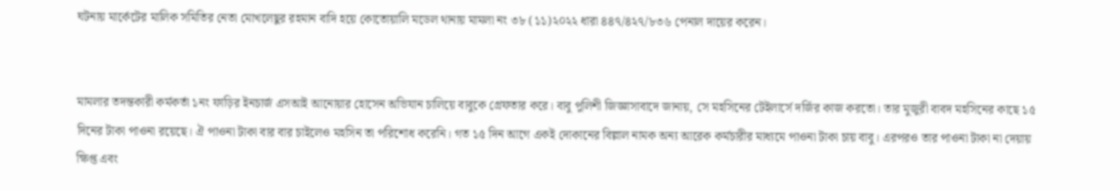ঘটনায় মার্কেটের মালিক সমিতির নেতা মোখলেছুর রহমান বাদি হয়ে কোতোয়ালি মডেল থানায় মামলা নং ৩৮ (১১)২০২২ ধারা ৪৪৭/৪২৭/৮৩৬ পেনাল দায়ের করেন।


মামলার তদন্তকারী কর্মকর্তা ১নং ফাড়ির ইনচার্জ এসআই আনোয়ার হোসেন অভিযান চালিয়ে বাবুকে গ্রেফতার করে। বাবু পুলিশী জিজ্ঞাসাবাদে জানায়, সে মহসিনের টেইলার্সে দর্জির কাজ করতো। তার মুজুরী বাবদ মহসিনের কাছে ১৫ দিনের টাকা পাওনা রয়েছে। ঐ পাওনা টাকা বার বার চাইলেও মহসিন তা পরিশোধ করেনি। গত ১৫ দিন আগে একই দোকানের বিল্লাল নামক অন্য আরেক কর্মচারীর মাধ্যমে পাওনা টাকা চায় বাবু। এরপরও তার পাওনা টাকা না দেয়ায় ক্ষিপ্ত এবং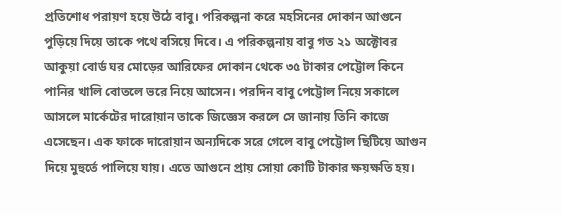প্রতিশোধ পরায়ণ হয়ে উঠে বাবু। পরিকল্পনা করে মহসিনের দোকান আগুনে পুড়িয়ে দিয়ে তাকে পথে বসিয়ে দিবে। এ পরিকল্পনায় বাবু গত ২১ অক্টোবর আকুয়া বোর্ড ঘর মোড়ের আরিফের দোকান থেকে ৩৫ টাকার পেট্টোল কিনে পানির খালি বোতলে ভরে নিয়ে আসেন। পরদিন বাবু পেট্টোল নিয়ে সকালে আসলে মার্কেটের দারোয়ান তাকে জিজ্ঞেস করলে সে জানায় তিনি কাজে এসেছেন। এক ফাকে দারোয়ান অন্যদিকে সরে গেলে বাবু পেট্টোল ছিটিয়ে আগুন দিয়ে মুহুর্তে পালিয়ে যায়। এতে আগুনে প্রায় সোয়া কোটি টাকার ক্ষয়ক্ষতি হয়।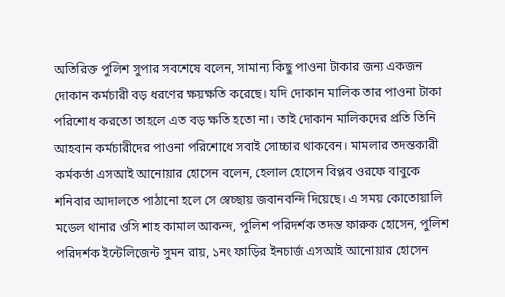অতিরিক্ত পুলিশ সুপার সবশেষে বলেন, সামান্য কিছু পাওনা টাকার জন্য একজন দোকান কর্মচারী বড় ধরণের ক্ষয়ক্ষতি করেছে। যদি দোকান মালিক তার পাওনা টাকা পরিশোধ করতো তাহলে এত বড় ক্ষতি হতো না। তাই দোকান মালিকদের প্রতি তিনি আহবান কর্মচারীদের পাওনা পরিশোধে সবাই সোচ্চার থাকবেন। মামলার তদন্তকারী কর্মকর্তা এসআই আনোয়ার হোসেন বলেন, হেলাল হোসেন বিপ্লব ওরফে বাবুকে শনিবার আদালতে পাঠানো হলে সে স্বেচ্ছায় জবানবন্দি দিয়েছে। এ সময় কোতোয়ালি মডেল থানার ওসি শাহ কামাল আকন্দ, পুলিশ পরিদর্শক তদন্ত ফারুক হোসেন, পুলিশ পরিদর্শক ইন্টেলিজেন্ট সুমন রায়, ১নং ফাড়ির ইনচার্জ এসআই আনোয়ার হোসেন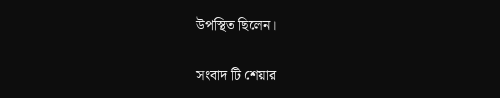উপস্থিত ছিলেন।

সংবাদ টি শেয়ার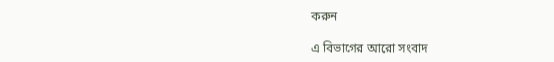করুন

এ বিভাগের আরো সংবাদ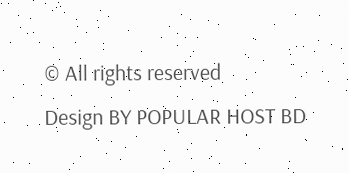© All rights reserved
Design BY POPULAR HOST BD